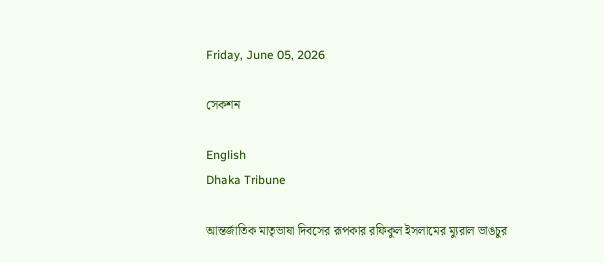Friday, June 05, 2026

সেকশন

English
Dhaka Tribune

আন্তর্জাতিক মাতৃভাষা দিবসের রূপকার রফিকুল ইসলামের ম্যুরাল ভাঙচুর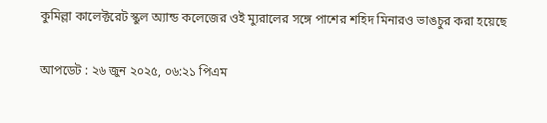কুমিল্লা কালেক্টরেট স্কুল অ্যান্ড কলেজের ওই ম্যুরালের সঙ্গে পাশের শহিদ মিনারও ভাঙচুর করা হয়েছে

আপডেট : ২৬ জুন ২০২৫, ০৬:২১ পিএম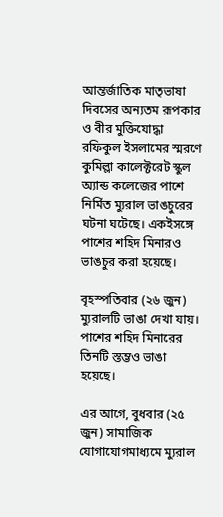আন্তর্জাতিক মাতৃভাষা দিবসের অন্যতম রূপকার ও বীর মুক্তিযোদ্ধা রফিকুল ইসলামের স্মরণে কুমিল্লা কালেক্টরেট স্কুল অ্যান্ড কলেজের পাশে নির্মিত ম্যুরাল ভাঙচুরের ঘটনা ঘটেছে। একইসঙ্গে পাশের শহিদ মিনারও ভাঙচুর করা হয়েছে।

বৃহস্পতিবার (২৬ জুন) ম্যুরালটি ভাঙা দেখা যায়। পাশের শহিদ মিনারের তিনটি স্তম্ভও ভাঙা হয়েছে।

এর আগে, বুধবার (২৫ জুন) সামাজিক যোগাযোগমাধ্যমে ম্যুরাল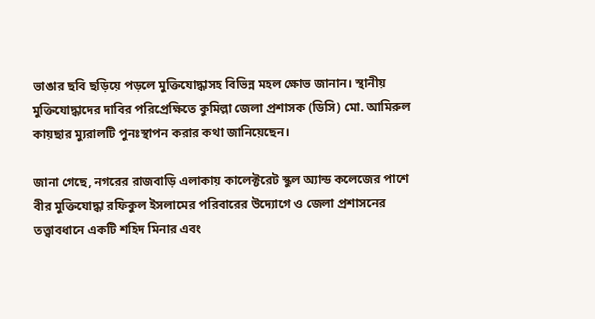ভাঙার ছবি ছড়িয়ে পড়লে মুক্তিযোদ্ধাসহ বিভিন্ন মহল ক্ষোভ জানান। স্থানীয় মুক্তিযোদ্ধাদের দাবির পরিপ্রেক্ষিতে কুমিল্লা জেলা প্রশাসক (ডিসি) মো. আমিরুল কায়ছার ম্যুরালটি পুনঃস্থাপন করার কথা জানিয়েছেন।

জানা গেছে, নগরের রাজবাড়ি এলাকায় কালেক্টরেট স্কুল অ্যান্ড কলেজের পাশে বীর মুক্তিযোদ্ধা রফিকুল ইসলামের পরিবারের উদ্যোগে ও জেলা প্রশাসনের তত্ত্বাবধানে একটি শহিদ মিনার এবং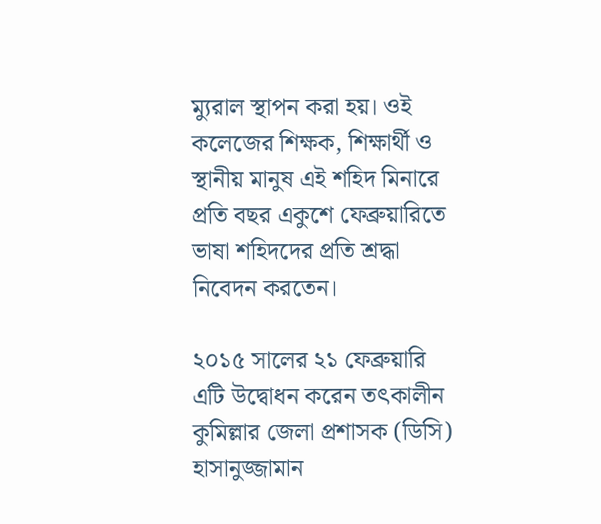ম্যুরাল স্থাপন করা হয়। ওই কলেজের শিক্ষক, শিক্ষার্থী ও স্থানীয় মানুষ এই শহিদ মিনারে প্রতি বছর একুশে ফেব্রুয়ারিতে ভাষা শহিদদের প্রতি শ্রদ্ধা নিবেদন করতেন।

২০১৫ সালের ২১ ফেব্রুয়ারি এটি উদ্বোধন করেন তৎকালীন কুমিল্লার জেলা প্রশাসক (ডিসি) হাসানুজ্জামান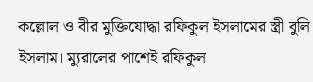কল্লোল ও বীর মুক্তিযোদ্ধা রফিকুল ইসলামের স্ত্রী বুলি ইসলাম। ম্যুরালের পাশেই রফিকুল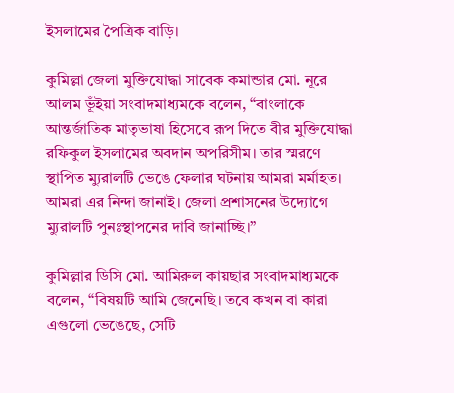ইসলামের পৈত্রিক বাড়ি।

কুমিল্লা জেলা মুক্তিযোদ্ধা সাবেক কমান্ডার মো. নূরে আলম ভূঁইয়া সংবাদমাধ্যমকে বলেন, “বাংলাকে আন্তর্জাতিক মাতৃভাষা হিসেবে রূপ দিতে বীর মুক্তিযোদ্ধা রফিকুল ইসলামের অবদান অপরিসীম। তার স্মরণে স্থাপিত ম্যুরালটি ভেঙে ফেলার ঘটনায় আমরা মর্মাহত। আমরা এর নিন্দা জানাই। জেলা প্রশাসনের উদ্যোগে ম্যুরালটি পুনঃস্থাপনের দাবি জানাচ্ছি।”

কুমিল্লার ডিসি মো. আমিরুল কায়ছার সংবাদমাধ্যমকে বলেন, “বিষয়টি আমি জেনেছি। তবে কখন বা কারা এগুলো ভেঙেছে, সেটি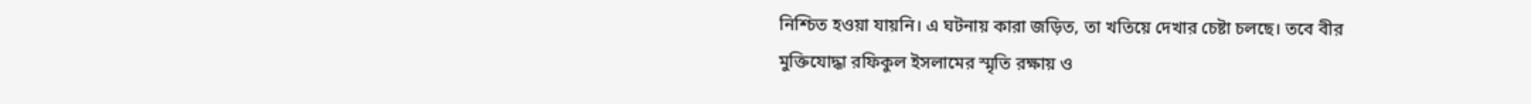নিশ্চিত হওয়া যায়নি। এ ঘটনায় কারা জড়িত, তা খতিয়ে দেখার চেষ্টা চলছে। তবে বীর মুক্তিযোদ্ধা রফিকুল ইসলামের স্মৃতি রক্ষায় ও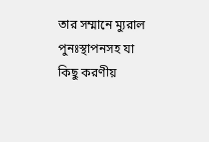তার সম্মানে ম্যুরাল পুনঃস্থাপনসহ যা কিছু করণীয়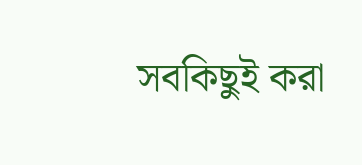সবকিছুই করা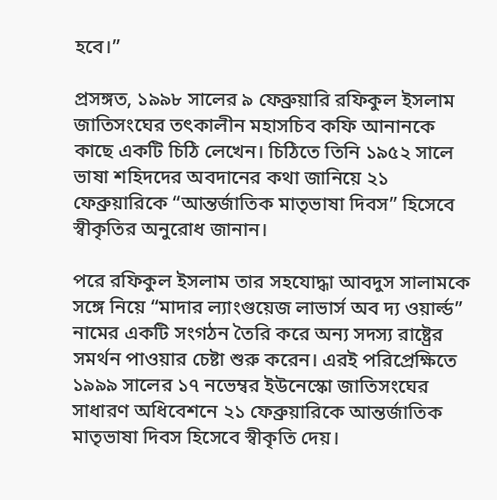হবে।”

প্রসঙ্গত, ১৯৯৮ সালের ৯ ফেব্রুয়ারি রফিকুল ইসলাম জাতিসংঘের তৎকালীন মহাসচিব কফি আনানকে কাছে একটি চিঠি লেখেন। চিঠিতে তিনি ১৯৫২ সালে ভাষা শহিদদের অবদানের কথা জানিয়ে ২১ ফেব্রুয়ারিকে “আন্তর্জাতিক মাতৃভাষা দিবস” হিসেবে স্বীকৃতির অনুরোধ জানান।

পরে রফিকুল ইসলাম তার সহযোদ্ধা আবদুস সালামকে সঙ্গে নিয়ে “মাদার ল্যাংগুয়েজ লাভার্স অব দ্য ওয়ার্ল্ড” নামের একটি সংগঠন তৈরি করে অন্য সদস্য রাষ্ট্রের সমর্থন পাওয়ার চেষ্টা শুরু করেন। এরই পরিপ্রেক্ষিতে ১৯৯৯ সালের ১৭ নভেম্বর ইউনেস্কো জাতিসংঘের সাধারণ অধিবেশনে ২১ ফেব্রুয়ারিকে আন্তর্জাতিক মাতৃভাষা দিবস হিসেবে স্বীকৃতি দেয়।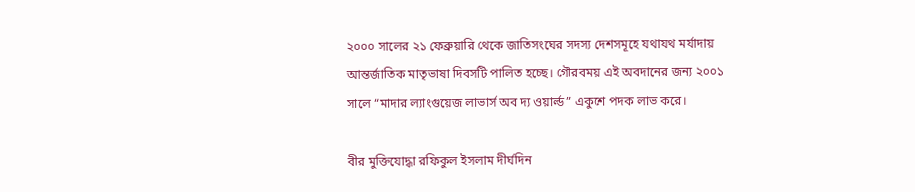২০০০ সালের ২১ ফেব্রুয়ারি থেকে জাতিসংঘের সদস্য দেশসমূহে যথাযথ মর্যাদায় আন্তর্জাতিক মাতৃভাষা দিবসটি পালিত হচ্ছে। গৌরবময় এই অবদানের জন্য ২০০১ সালে “মাদার ল্যাংগুয়েজ লাভার্স অব দ্য ওয়ার্ল্ড” একুশে পদক লাভ করে।

বীর মুক্তিযোদ্ধা রফিকুল ইসলাম দীর্ঘদিন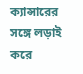ক্যান্সারের সঙ্গে লড়াই করে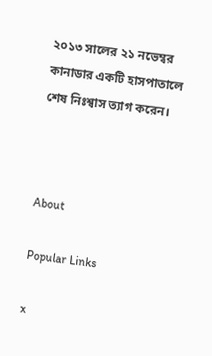২০১৩ সালের ২১ নভেম্বর কানাডার একটি হাসপাতালে শেষ নিঃশ্বাস ত্যাগ করেন।



About

Popular Links

x